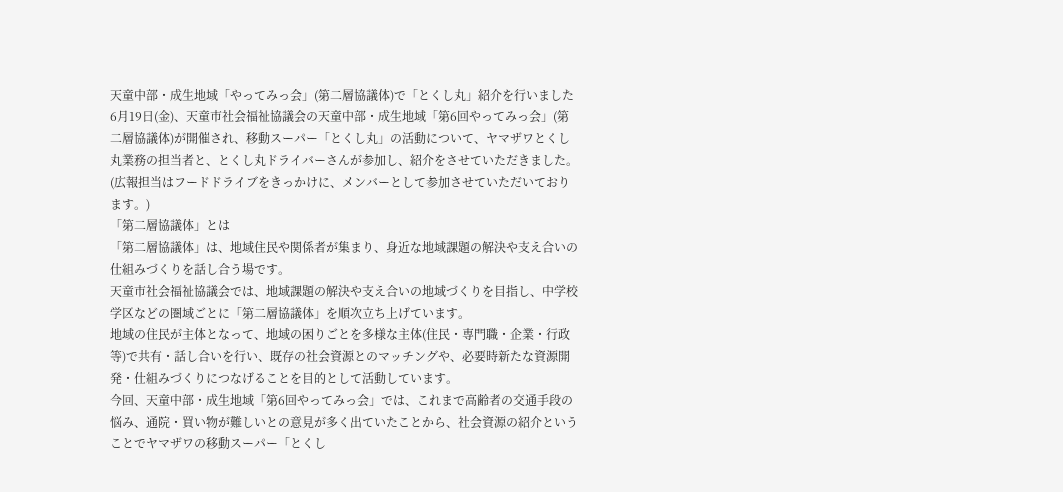天童中部・成生地域「やってみっ会」(第二層協議体)で「とくし丸」紹介を行いました
6月19日(金)、天童市社会福祉協議会の天童中部・成生地域「第6回やってみっ会」(第二層協議体)が開催され、移動スーパー「とくし丸」の活動について、ヤマザワとくし丸業務の担当者と、とくし丸ドライバーさんが参加し、紹介をさせていただきました。
(広報担当はフードドライブをきっかけに、メンバーとして参加させていただいております。)
「第二層協議体」とは
「第二層協議体」は、地域住民や関係者が集まり、身近な地域課題の解決や支え合いの仕組みづくりを話し合う場です。
天童市社会福祉協議会では、地域課題の解決や支え合いの地域づくりを目指し、中学校学区などの圏域ごとに「第二層協議体」を順次立ち上げています。
地域の住民が主体となって、地域の困りごとを多様な主体(住民・専門職・企業・行政等)で共有・話し合いを行い、既存の社会資源とのマッチングや、必要時新たな資源開発・仕組みづくりにつなげることを目的として活動しています。
今回、天童中部・成生地域「第6回やってみっ会」では、これまで高齢者の交通手段の悩み、通院・買い物が難しいとの意見が多く出ていたことから、社会資源の紹介ということでヤマザワの移動スーパー「とくし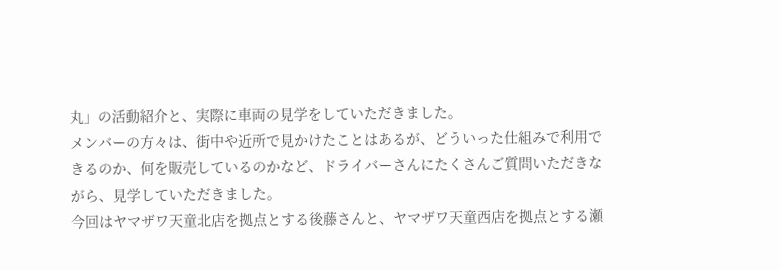丸」の活動紹介と、実際に車両の見学をしていただきました。
メンバーの方々は、街中や近所で見かけたことはあるが、どういった仕組みで利用できるのか、何を販売しているのかなど、ドライバーさんにたくさんご質問いただきながら、見学していただきました。
今回はヤマザワ天童北店を拠点とする後藤さんと、ヤマザワ天童西店を拠点とする瀬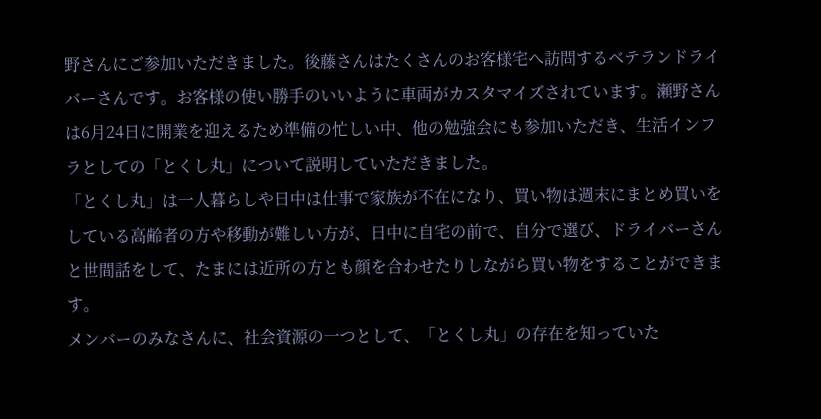野さんにご参加いただきました。後藤さんはたくさんのお客様宅へ訪問するベテランドライバーさんです。お客様の使い勝手のいいように車両がカスタマイズされています。瀬野さんは6月24日に開業を迎えるため準備の忙しい中、他の勉強会にも参加いただき、生活インフラとしての「とくし丸」について説明していただきました。
「とくし丸」は一人暮らしや日中は仕事で家族が不在になり、買い物は週末にまとめ買いをしている高齢者の方や移動が難しい方が、日中に自宅の前で、自分で選び、ドライバーさんと世間話をして、たまには近所の方とも顔を合わせたりしながら買い物をすることができます。
メンバーのみなさんに、社会資源の一つとして、「とくし丸」の存在を知っていた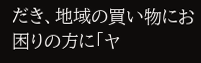だき、地域の買い物にお困りの方に「ヤ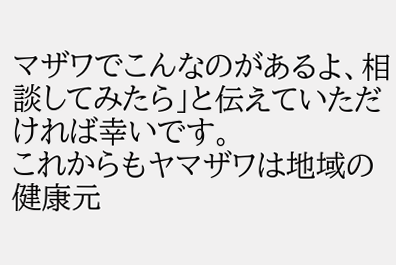マザワでこんなのがあるよ、相談してみたら」と伝えていただければ幸いです。
これからもヤマザワは地域の健康元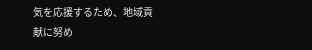気を応援するため、地域貢献に努め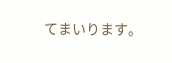てまいります。